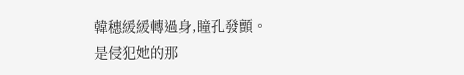韓穗緩緩轉過身,瞳孔發顫。
是侵犯她的那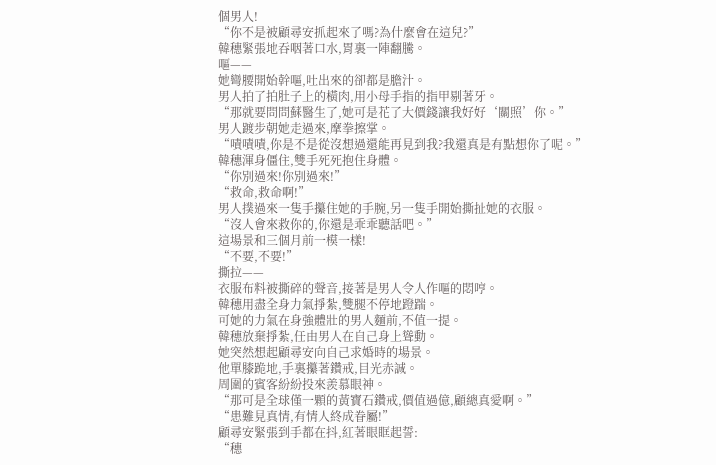個男人!
“你不是被顧尋安抓起來了嗎?為什麼會在這兒?”
韓穗緊張地吞咽著口水,胃裏一陣翻騰。
嘔——
她彎腰開始幹嘔,吐出來的卻都是膽汁。
男人拍了拍肚子上的橫肉,用小母手指的指甲剔著牙。
“那就要問問蘇醫生了,她可是花了大價錢讓我好好‘關照’你。”
男人踱步朝她走過來,摩拳擦掌。
“嘖嘖嘖,你是不是從沒想過還能再見到我?我還真是有點想你了呢。”
韓穗渾身僵住,雙手死死抱住身體。
“你別過來!你別過來!”
“救命,救命啊!”
男人撲過來一隻手攥住她的手腕,另一隻手開始撕扯她的衣服。
“沒人會來救你的,你還是乖乖聽話吧。”
這場景和三個月前一模一樣!
“不要,不要!”
撕拉——
衣服布料被撕碎的聲音,接著是男人令人作嘔的悶哼。
韓穗用盡全身力氣掙紮,雙腿不停地蹬踹。
可她的力氣在身強體壯的男人麵前,不值一提。
韓穗放棄掙紮,任由男人在自己身上聳動。
她突然想起顧尋安向自己求婚時的場景。
他單膝跪地,手裏攥著鑽戒,目光赤誠。
周圍的賓客紛紛投來羨慕眼神。
“那可是全球僅一顆的黃寶石鑽戒,價值過億,顧總真愛啊。”
“患難見真情,有情人終成眷屬!”
顧尋安緊張到手都在抖,紅著眼眶起誓:
“穗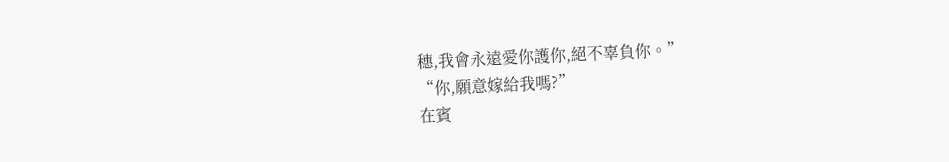穗,我會永遠愛你護你,絕不辜負你。”
“你,願意嫁給我嗎?”
在賓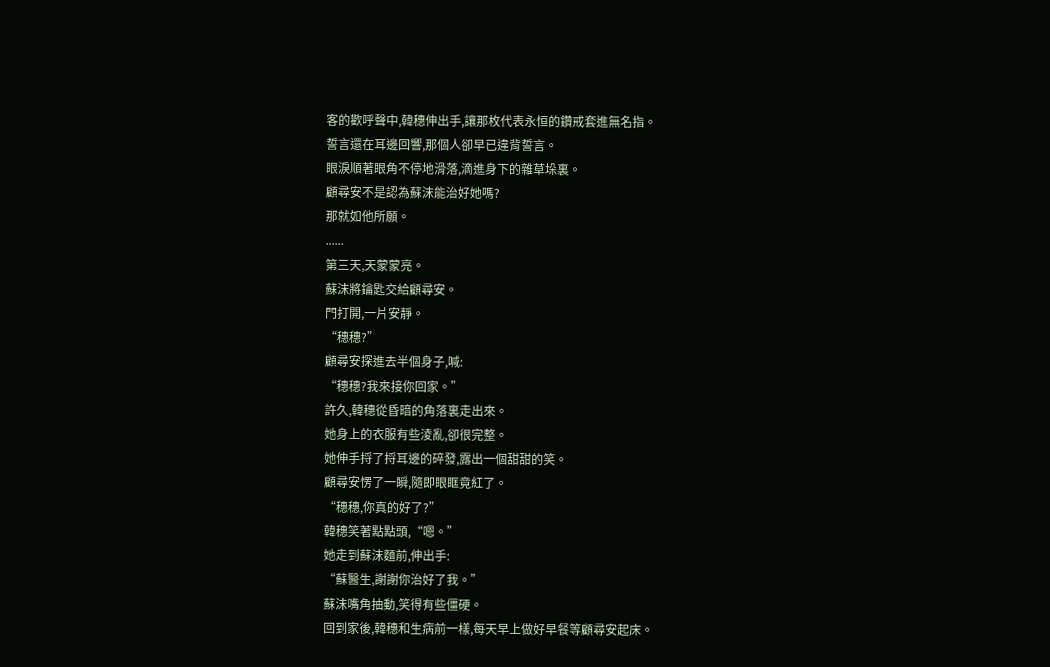客的歡呼聲中,韓穗伸出手,讓那枚代表永恒的鑽戒套進無名指。
誓言還在耳邊回響,那個人卻早已違背誓言。
眼淚順著眼角不停地滑落,滴進身下的雜草垛裏。
顧尋安不是認為蘇沫能治好她嗎?
那就如他所願。
......
第三天,天蒙蒙亮。
蘇沫將鑰匙交給顧尋安。
門打開,一片安靜。
“穗穗?”
顧尋安探進去半個身子,喊:
“穗穗?我來接你回家。”
許久,韓穗從昏暗的角落裏走出來。
她身上的衣服有些淩亂,卻很完整。
她伸手捋了捋耳邊的碎發,露出一個甜甜的笑。
顧尋安愣了一瞬,隨即眼眶竟紅了。
“穗穗,你真的好了?”
韓穗笑著點點頭,“嗯。”
她走到蘇沫麵前,伸出手:
“蘇醫生,謝謝你治好了我。”
蘇沫嘴角抽動,笑得有些僵硬。
回到家後,韓穗和生病前一樣,每天早上做好早餐等顧尋安起床。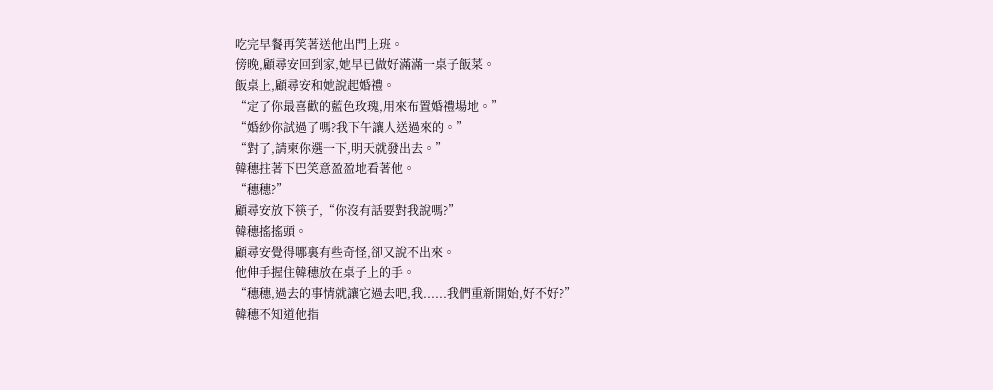吃完早餐再笑著送他出門上班。
傍晚,顧尋安回到家,她早已做好滿滿一桌子飯菜。
飯桌上,顧尋安和她說起婚禮。
“定了你最喜歡的藍色玫瑰,用來布置婚禮場地。”
“婚紗你試過了嗎?我下午讓人送過來的。”
“對了,請柬你選一下,明天就發出去。”
韓穗拄著下巴笑意盈盈地看著他。
“穗穗?”
顧尋安放下筷子,“你沒有話要對我說嗎?”
韓穗搖搖頭。
顧尋安覺得哪裏有些奇怪,卻又說不出來。
他伸手握住韓穗放在桌子上的手。
“穗穗,過去的事情就讓它過去吧,我......我們重新開始,好不好?”
韓穗不知道他指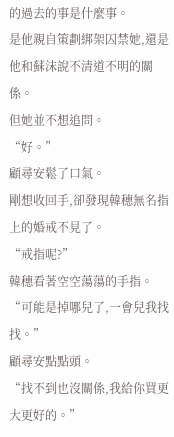的過去的事是什麼事。
是他親自策劃綁架囚禁她,還是他和蘇沫說不清道不明的關係。
但她並不想追問。
“好。”
顧尋安鬆了口氣。
剛想收回手,卻發現韓穗無名指上的婚戒不見了。
“戒指呢?”
韓穗看著空空蕩蕩的手指。
“可能是掉哪兒了,一會兒我找找。”
顧尋安點點頭。
“找不到也沒關係,我給你買更大更好的。”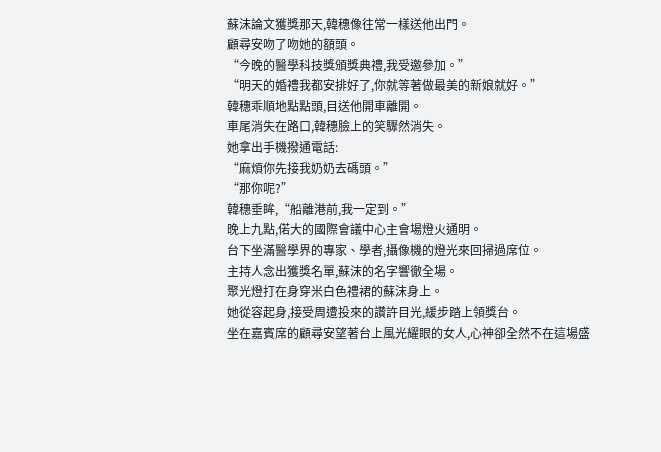蘇沫論文獲獎那天,韓穗像往常一樣送他出門。
顧尋安吻了吻她的額頭。
“今晚的醫學科技獎頒獎典禮,我受邀參加。”
“明天的婚禮我都安排好了,你就等著做最美的新娘就好。”
韓穗乖順地點點頭,目送他開車離開。
車尾消失在路口,韓穗臉上的笑驟然消失。
她拿出手機撥通電話:
“麻煩你先接我奶奶去碼頭。”
“那你呢?”
韓穗垂眸,“船離港前,我一定到。”
晚上九點,偌大的國際會議中心主會場燈火通明。
台下坐滿醫學界的專家、學者,攝像機的燈光來回掃過席位。
主持人念出獲獎名單,蘇沫的名字響徹全場。
聚光燈打在身穿米白色禮裙的蘇沫身上。
她從容起身,接受周遭投來的讚許目光,緩步踏上領獎台。
坐在嘉賓席的顧尋安望著台上風光耀眼的女人,心神卻全然不在這場盛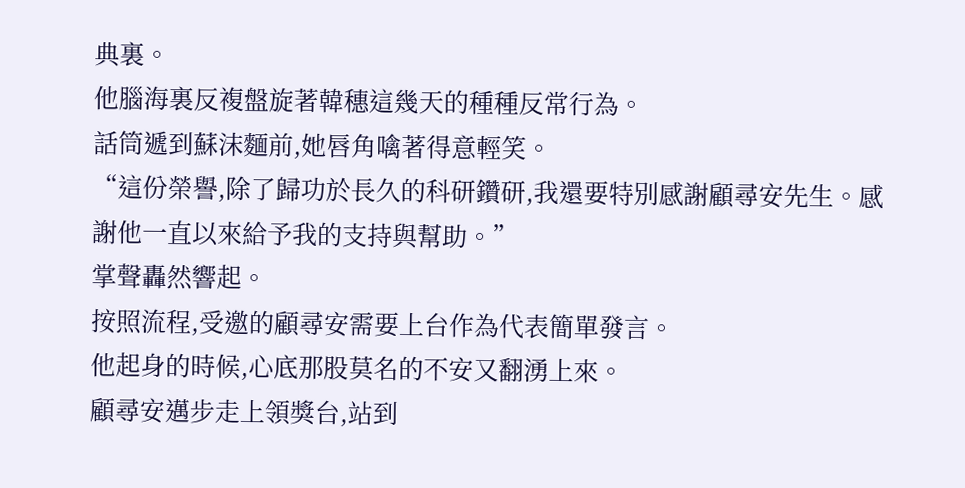典裏。
他腦海裏反複盤旋著韓穗這幾天的種種反常行為。
話筒遞到蘇沫麵前,她唇角噙著得意輕笑。
“這份榮譽,除了歸功於長久的科研鑽研,我還要特別感謝顧尋安先生。感謝他一直以來給予我的支持與幫助。”
掌聲轟然響起。
按照流程,受邀的顧尋安需要上台作為代表簡單發言。
他起身的時候,心底那股莫名的不安又翻湧上來。
顧尋安邁步走上領獎台,站到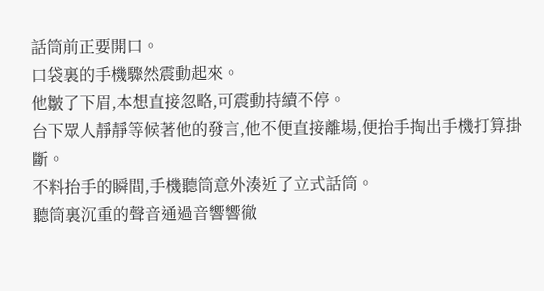話筒前正要開口。
口袋裏的手機驟然震動起來。
他皺了下眉,本想直接忽略,可震動持續不停。
台下眾人靜靜等候著他的發言,他不便直接離場,便抬手掏出手機打算掛斷。
不料抬手的瞬間,手機聽筒意外湊近了立式話筒。
聽筒裏沉重的聲音通過音響響徹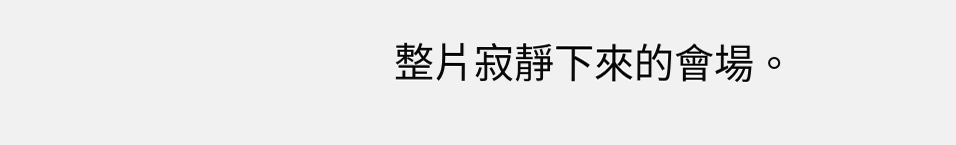整片寂靜下來的會場。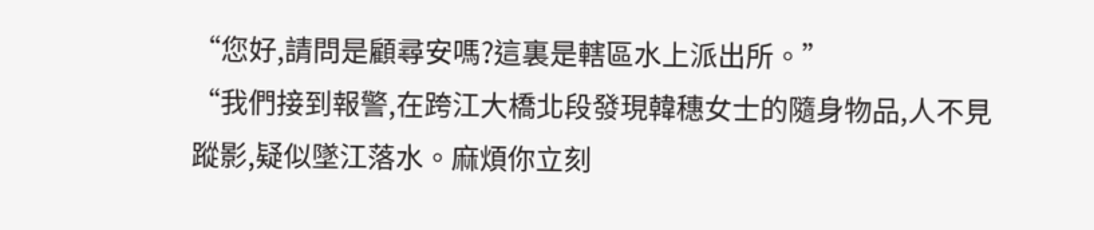“您好,請問是顧尋安嗎?這裏是轄區水上派出所。”
“我們接到報警,在跨江大橋北段發現韓穗女士的隨身物品,人不見蹤影,疑似墜江落水。麻煩你立刻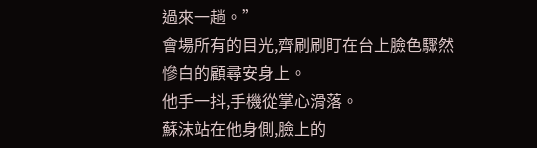過來一趟。”
會場所有的目光,齊刷刷盯在台上臉色驟然慘白的顧尋安身上。
他手一抖,手機從掌心滑落。
蘇沫站在他身側,臉上的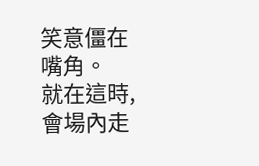笑意僵在嘴角。
就在這時,會場內走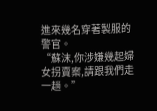進來幾名穿著製服的警官。
“蘇沫,你涉嫌幾起婦女拐賣案,請跟我們走一趟。”